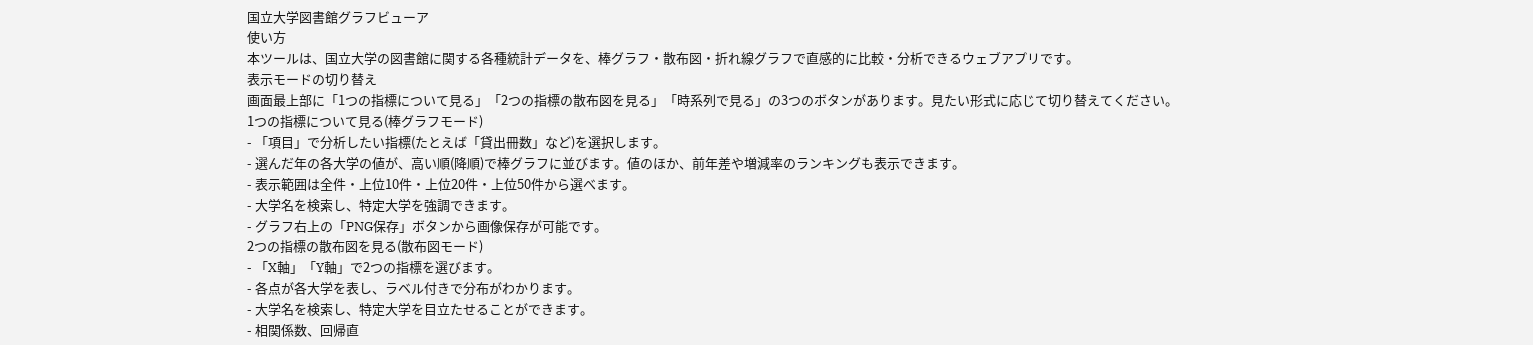国立大学図書館グラフビューア
使い方
本ツールは、国立大学の図書館に関する各種統計データを、棒グラフ・散布図・折れ線グラフで直感的に比較・分析できるウェブアプリです。
表示モードの切り替え
画面最上部に「1つの指標について見る」「2つの指標の散布図を見る」「時系列で見る」の3つのボタンがあります。見たい形式に応じて切り替えてください。
1つの指標について見る(棒グラフモード)
- 「項目」で分析したい指標(たとえば「貸出冊数」など)を選択します。
- 選んだ年の各大学の値が、高い順(降順)で棒グラフに並びます。値のほか、前年差や増減率のランキングも表示できます。
- 表示範囲は全件・上位10件・上位20件・上位50件から選べます。
- 大学名を検索し、特定大学を強調できます。
- グラフ右上の「PNG保存」ボタンから画像保存が可能です。
2つの指標の散布図を見る(散布図モード)
- 「X軸」「Y軸」で2つの指標を選びます。
- 各点が各大学を表し、ラベル付きで分布がわかります。
- 大学名を検索し、特定大学を目立たせることができます。
- 相関係数、回帰直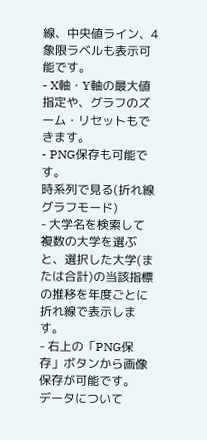線、中央値ライン、4象限ラベルも表示可能です。
- X軸・Y軸の最大値指定や、グラフのズーム・リセットもできます。
- PNG保存も可能です。
時系列で見る(折れ線グラフモード)
- 大学名を検索して複数の大学を選ぶと、選択した大学(または合計)の当該指標の推移を年度ごとに折れ線で表示します。
- 右上の「PNG保存」ボタンから画像保存が可能です。
データについて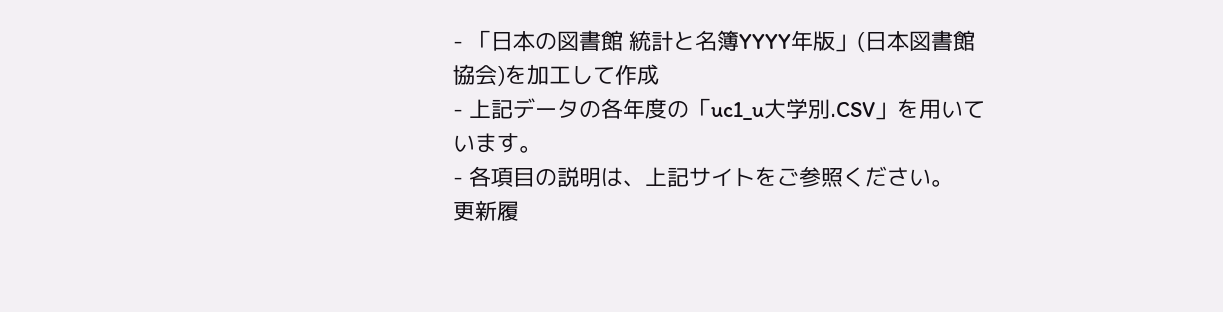- 「日本の図書館 統計と名簿YYYY年版」(日本図書館協会)を加工して作成
- 上記データの各年度の「uc1_u大学別.CSV」を用いています。
- 各項目の説明は、上記サイトをご参照ください。
更新履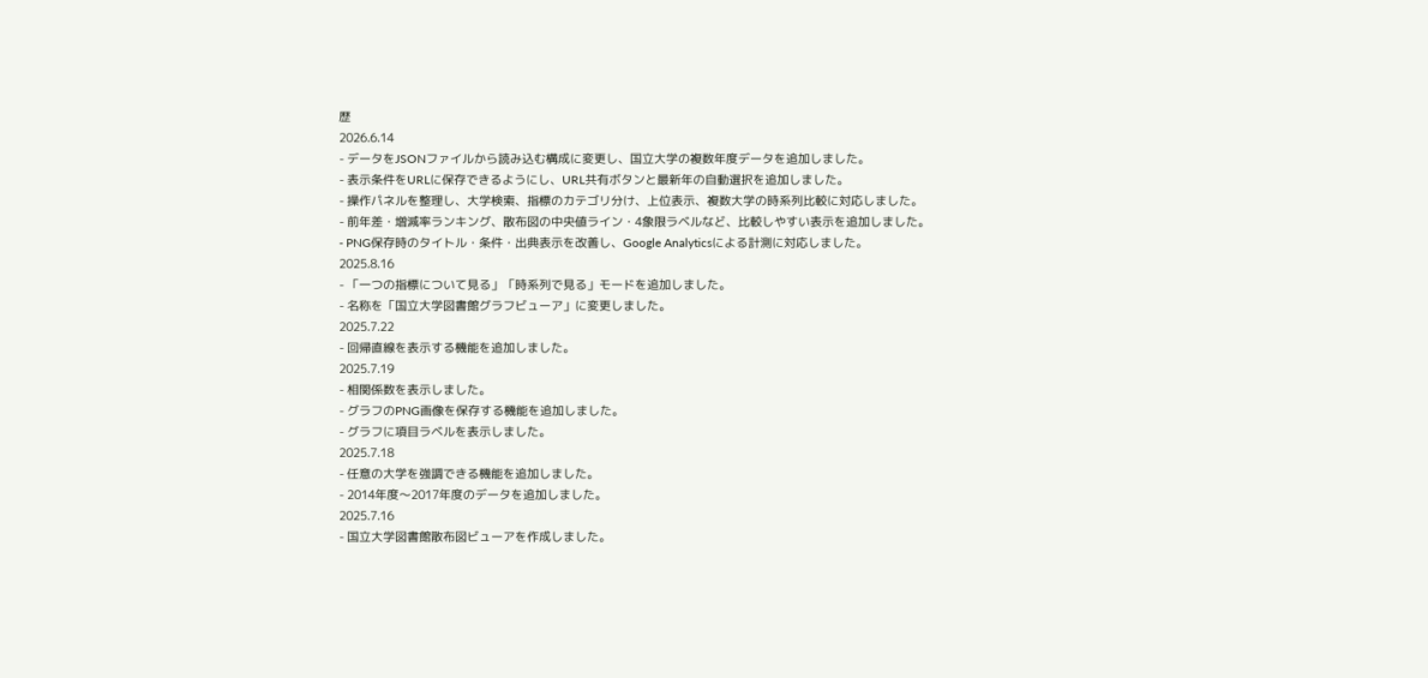歴
2026.6.14
- データをJSONファイルから読み込む構成に変更し、国立大学の複数年度データを追加しました。
- 表示条件をURLに保存できるようにし、URL共有ボタンと最新年の自動選択を追加しました。
- 操作パネルを整理し、大学検索、指標のカテゴリ分け、上位表示、複数大学の時系列比較に対応しました。
- 前年差・増減率ランキング、散布図の中央値ライン・4象限ラベルなど、比較しやすい表示を追加しました。
- PNG保存時のタイトル・条件・出典表示を改善し、Google Analyticsによる計測に対応しました。
2025.8.16
- 「一つの指標について見る」「時系列で見る」モードを追加しました。
- 名称を「国立大学図書館グラフビューア」に変更しました。
2025.7.22
- 回帰直線を表示する機能を追加しました。
2025.7.19
- 相関係数を表示しました。
- グラフのPNG画像を保存する機能を追加しました。
- グラフに項目ラベルを表示しました。
2025.7.18
- 任意の大学を強調できる機能を追加しました。
- 2014年度〜2017年度のデータを追加しました。
2025.7.16
- 国立大学図書館散布図ビューアを作成しました。